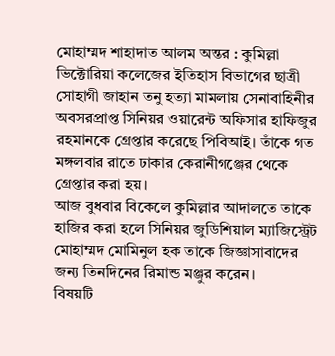মোহাম্মদ শাহাদাত আলম অন্তর : কুমিল্লা ভিক্টোরিয়া কলেজের ইতিহাস বিভাগের ছাত্রী সোহাগী জাহান তনু হত্যা মামলায় সেনাবাহিনীর অবসরপ্রাপ্ত সিনিয়র ওয়ারেন্ট অফিসার হাফিজুর রহমানকে গ্রেপ্তার করেছে পিবিআই। তাঁকে গত মঙ্গলবার রাতে ঢাকার কেরানীগঞ্জের থেকে গ্রেপ্তার করা হয়।
আজ বুধবার বিকেলে কুমিল্লার আদালতে তাকে হাজির করা হলে সিনিয়র জুডিশিয়াল ম্যাজিস্ট্রেট মোহাম্মদ মোমিনুল হক তাকে জিজ্ঞাসাবাদের জন্য তিনদিনের রিমান্ড মঞ্জুর করেন।
বিষয়টি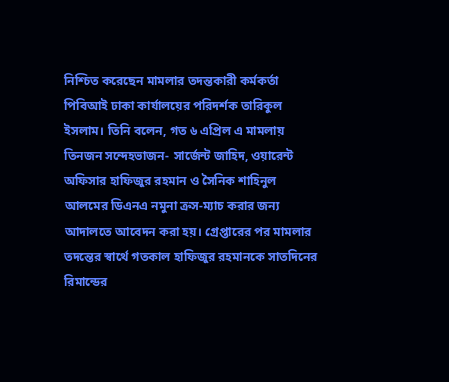নিশ্চিত করেছেন মামলার তদন্তকারী কর্মকর্তা পিবিআই ঢাকা কার্যালয়ের পরিদর্শক তারিকুল ইসলাম। তিনি বলেন, গত ৬ এপ্রিল এ মামলায় তিনজন সন্দেহভাজন- সার্জেন্ট জাহিদ, ওয়ারেন্ট অফিসার হাফিজুর রহমান ও সৈনিক শাহিনুল আলমের ডিএনএ নমুনা ক্রস-ম্যাচ করার জন্য আদালতে আবেদন করা হয়। গ্রেপ্তারের পর মামলার তদন্তের স্বার্থে গতকাল হাফিজুর রহমানকে সাতদিনের রিমান্ডের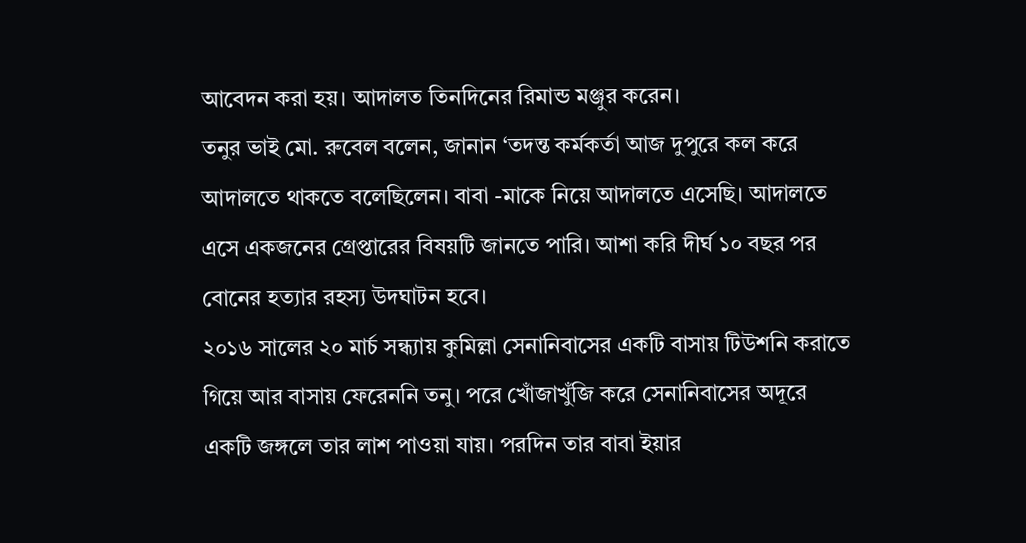আবেদন করা হয়। আদালত তিনদিনের রিমান্ড মঞ্জুর করেন।
তনুর ভাই মো. রুবেল বলেন, জানান ‘তদন্ত কর্মকর্তা আজ দুপুরে কল করে আদালতে থাকতে বলেছিলেন। বাবা -মাকে নিয়ে আদালতে এসেছি। আদালতে এসে একজনের গ্রেপ্তারের বিষয়টি জানতে পারি। আশা করি দীর্ঘ ১০ বছর পর বোনের হত্যার রহস্য উদঘাটন হবে।
২০১৬ সালের ২০ মার্চ সন্ধ্যায় কুমিল্লা সেনানিবাসের একটি বাসায় টিউশনি করাতে গিয়ে আর বাসায় ফেরেননি তনু। পরে খোঁজাখুঁজি করে সেনানিবাসের অদূরে একটি জঙ্গলে তার লাশ পাওয়া যায়। পরদিন তার বাবা ইয়ার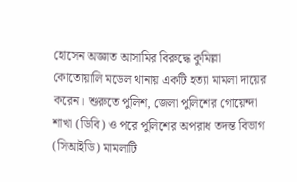হোসেন অজ্ঞাত আসামির বিরুদ্ধে কুমিল্লা কোতোয়ালি মডেল থানায় একটি হত্যা মামলা দায়ের করেন। শুরুতে পুলিশ, জেলা পুলিশের গোয়েন্দা শাখা (ডিবি) ও পরে পুলিশের অপরাধ তদন্ত বিভাগ (সিআইডি) মামলাটি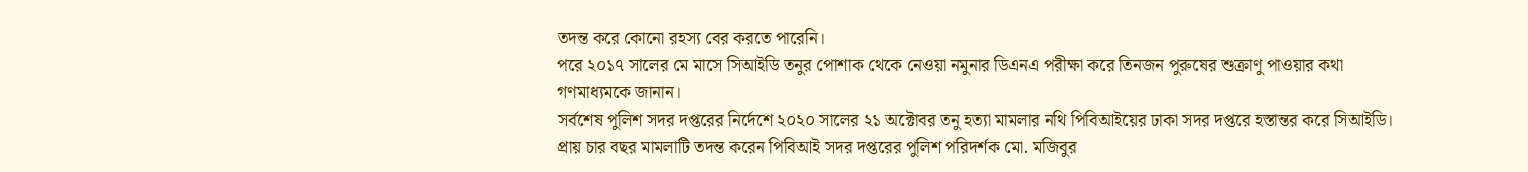তদন্ত করে কোনো রহস্য বের করতে পারেনি।
পরে ২০১৭ সালের মে মাসে সিআইডি তনুর পোশাক থেকে নেওয়া নমুনার ডিএনএ পরীক্ষা করে তিনজন পুরুষের শুক্রাণু পাওয়ার কথা গণমাধ্যমকে জানান।
সর্বশেষ পুলিশ সদর দপ্তরের নির্দেশে ২০২০ সালের ২১ অক্টোবর তনু হত্যা মামলার নথি পিবিআইয়ের ঢাকা সদর দপ্তরে হস্তান্তর করে সিআইডি। প্রায় চার বছর মামলাটি তদন্ত করেন পিবিআই সদর দপ্তরের পুলিশ পরিদর্শক মো. মজিবুর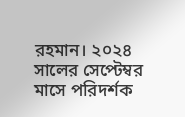রহমান। ২০২৪ সালের সেপ্টেম্বর মাসে পরিদর্শক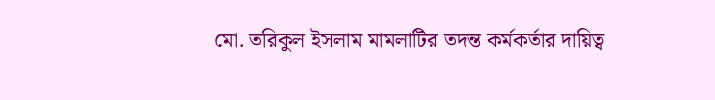মো. তরিকুল ইসলাম মামলাটির তদন্ত কর্মকর্তার দায়িত্ব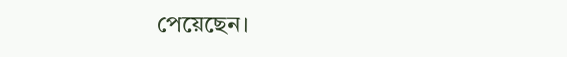পেয়েছেন।